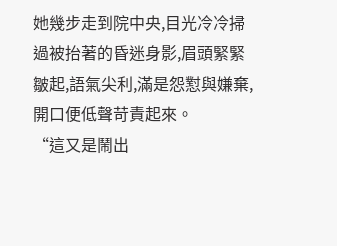她幾步走到院中央,目光冷冷掃過被抬著的昏迷身影,眉頭緊緊皺起,語氣尖利,滿是怨懟與嫌棄,開口便低聲苛責起來。
“這又是鬧出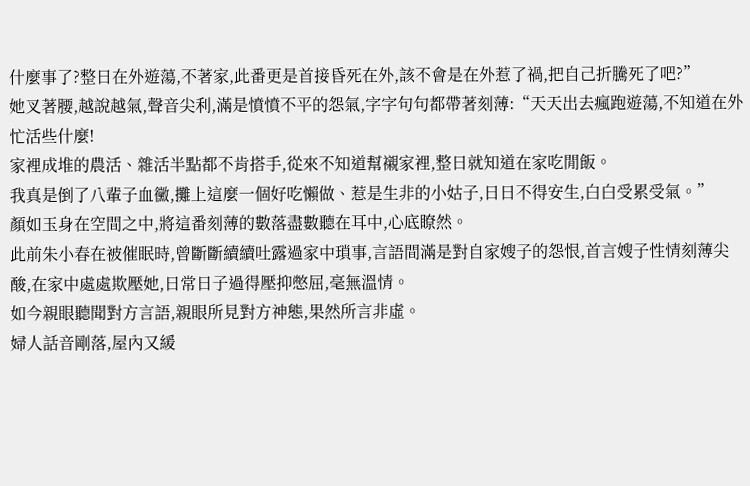什麼事了?整日在外遊蕩,不著家,此番更是首接昏死在外,該不會是在外惹了禍,把自己折騰死了吧?”
她叉著腰,越說越氣,聲音尖利,滿是憤憤不平的怨氣,字字句句都帶著刻薄:“天天出去瘋跑遊蕩,不知道在外忙活些什麼!
家裡成堆的農活、雜活半點都不肯搭手,從來不知道幫襯家裡,整日就知道在家吃閒飯。
我真是倒了八輩子血黴,攤上這麼一個好吃懶做、惹是生非的小姑子,日日不得安生,白白受累受氣。”
顏如玉身在空間之中,將這番刻薄的數落盡數聽在耳中,心底瞭然。
此前朱小春在被催眠時,曾斷斷續續吐露過家中瑣事,言語間滿是對自家嫂子的怨恨,首言嫂子性情刻薄尖酸,在家中處處欺壓她,日常日子過得壓抑憋屈,毫無溫情。
如今親眼聽聞對方言語,親眼所見對方神態,果然所言非虛。
婦人話音剛落,屋內又緩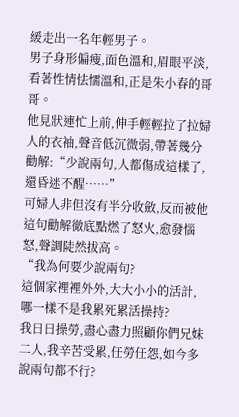緩走出一名年輕男子。
男子身形偏瘦,面色溫和,眉眼平淡,看著性情怯懦溫和,正是朱小春的哥哥。
他見狀連忙上前,伸手輕輕拉了拉婦人的衣袖,聲音低沉微弱,帶著幾分勸解:“少說兩句,人都傷成這樣了,還昏迷不醒……”
可婦人非但沒有半分收斂,反而被他這句勸解徹底點燃了怒火,愈發惱怒,聲調陡然拔高。
“我為何要少說兩句?
這個家裡裡外外,大大小小的活計,哪一樣不是我累死累活操持?
我日日操勞,盡心盡力照顧你們兄妹二人,我辛苦受累,任勞任怨,如今多說兩句都不行?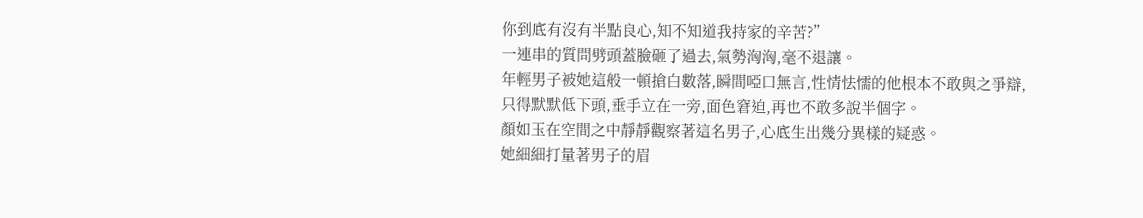你到底有沒有半點良心,知不知道我持家的辛苦?”
一連串的質問劈頭蓋臉砸了過去,氣勢洶洶,毫不退讓。
年輕男子被她這般一頓搶白數落,瞬間啞口無言,性情怯懦的他根本不敢與之爭辯,只得默默低下頭,垂手立在一旁,面色窘迫,再也不敢多說半個字。
顏如玉在空間之中靜靜觀察著這名男子,心底生出幾分異樣的疑惑。
她細細打量著男子的眉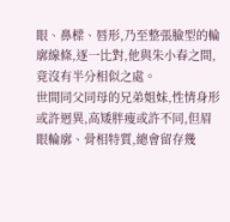眼、鼻樑、唇形,乃至整張臉型的輪廓線條,逐一比對,他與朱小春之間,竟沒有半分相似之處。
世間同父同母的兄弟姐妹,性情身形或許迥異,高矮胖瘦或許不同,但眉眼輪廓、骨相特質,總會留存幾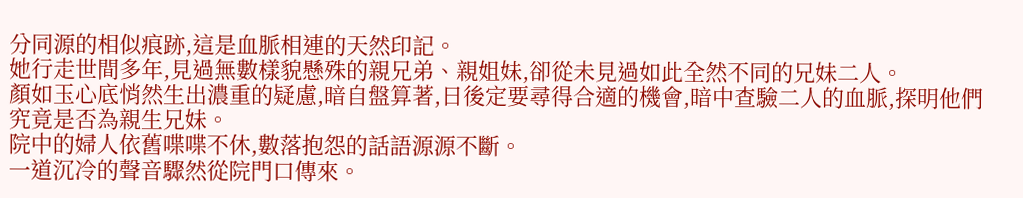分同源的相似痕跡,這是血脈相連的天然印記。
她行走世間多年,見過無數樣貌懸殊的親兄弟、親姐妹,卻從未見過如此全然不同的兄妹二人。
顏如玉心底悄然生出濃重的疑慮,暗自盤算著,日後定要尋得合適的機會,暗中查驗二人的血脈,探明他們究竟是否為親生兄妹。
院中的婦人依舊喋喋不休,數落抱怨的話語源源不斷。
一道沉冷的聲音驟然從院門口傳來。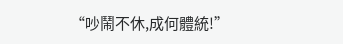“吵鬧不休,成何體統!”